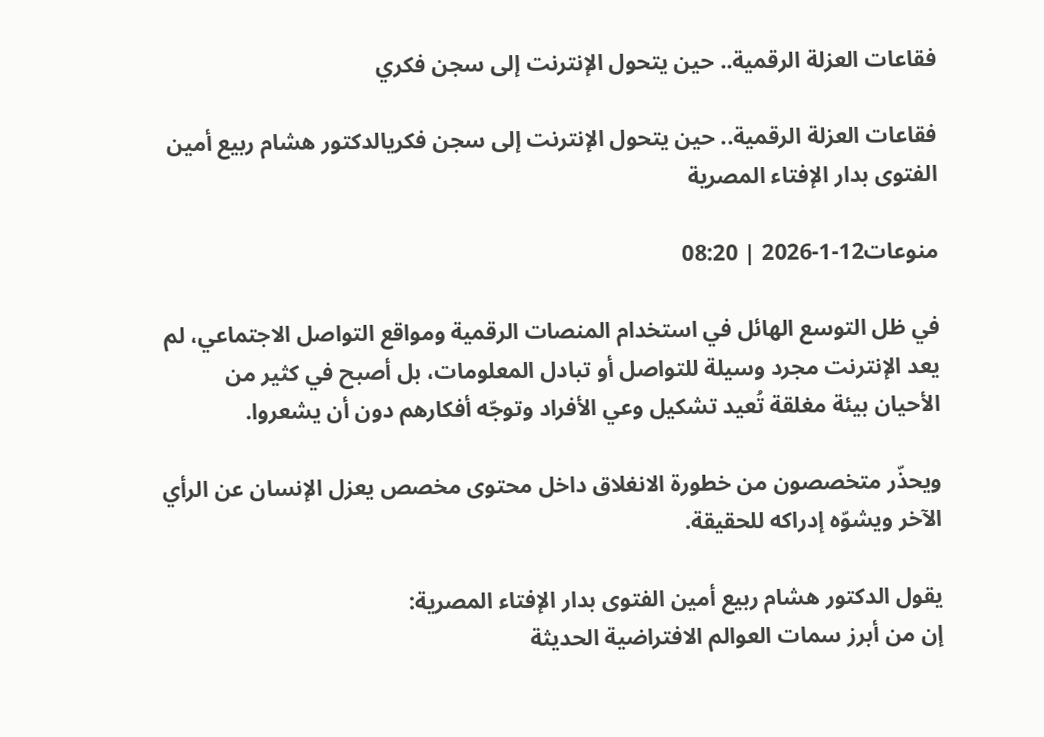فقاعات العزلة الرقمية.. حين يتحول الإنترنت إلى سجن فكري

فقاعات العزلة الرقمية.. حين يتحول الإنترنت إلى سجن فكريالدكتور هشام ربيع أمين الفتوى بدار الإفتاء المصرية

منوعات12-1-2026 | 08:20

في ظل التوسع الهائل في استخدام المنصات الرقمية ومواقع التواصل الاجتماعي، لم يعد الإنترنت مجرد وسيلة للتواصل أو تبادل المعلومات، بل أصبح في كثير من الأحيان بيئة مغلقة تُعيد تشكيل وعي الأفراد وتوجّه أفكارهم دون أن يشعروا.

ويحذّر متخصصون من خطورة الانغلاق داخل محتوى مخصص يعزل الإنسان عن الرأي الآخر ويشوّه إدراكه للحقيقة.

يقول الدكتور هشام ربيع أمين الفتوى بدار الإفتاء المصرية:
إن من أبرز سمات العوالم الافتراضية الحديثة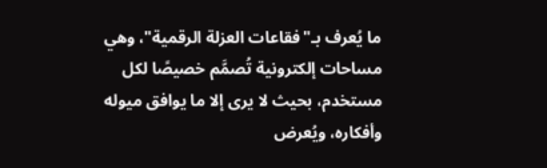ما يُعرف بـ"فقاعات العزلة الرقمية"، وهي مساحات إلكترونية تُصمَّم خصيصًا لكل مستخدم، بحيث لا يرى إلا ما يوافق ميوله وأفكاره، ويُعرض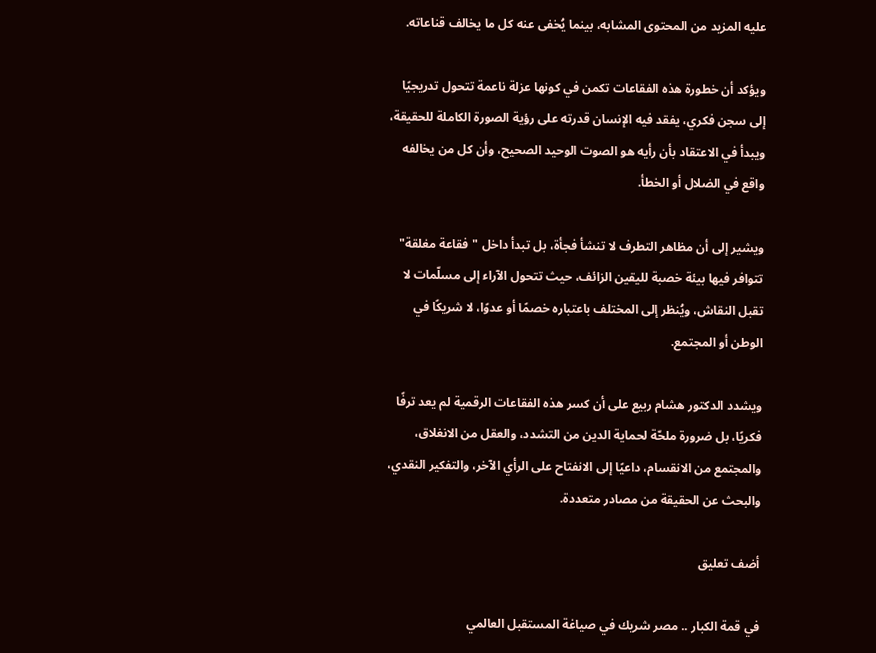عليه المزيد من المحتوى المشابه، بينما يُخفى عنه كل ما يخالف قناعاته.

ويؤكد أن خطورة هذه الفقاعات تكمن في كونها عزلة ناعمة تتحول تدريجيًا إلى سجن فكري، يفقد فيه الإنسان قدرته على رؤية الصورة الكاملة للحقيقة، ويبدأ في الاعتقاد بأن رأيه هو الصوت الوحيد الصحيح، وأن كل من يخالفه واقع في الضلال أو الخطأ.

ويشير إلى أن مظاهر التطرف لا تنشأ فجأة، بل تبدأ داخل "فقاعة مغلقة" تتوافر فيها بيئة خصبة لليقين الزائف، حيث تتحول الآراء إلى مسلّمات لا تقبل النقاش، ويُنظر إلى المختلف باعتباره خصمًا أو عدوًا، لا شريكًا في الوطن أو المجتمع.

ويشدد الدكتور هشام ربيع على أن كسر هذه الفقاعات الرقمية لم يعد ترفًا فكريًا، بل ضرورة ملحّة لحماية الدين من التشدد، والعقل من الانغلاق، والمجتمع من الانقسام، داعيًا إلى الانفتاح على الرأي الآخر، والتفكير النقدي، والبحث عن الحقيقة من مصادر متعددة.

أضف تعليق

في قمة الكبار .. مصر شريك في صياغة المستقبل العالمي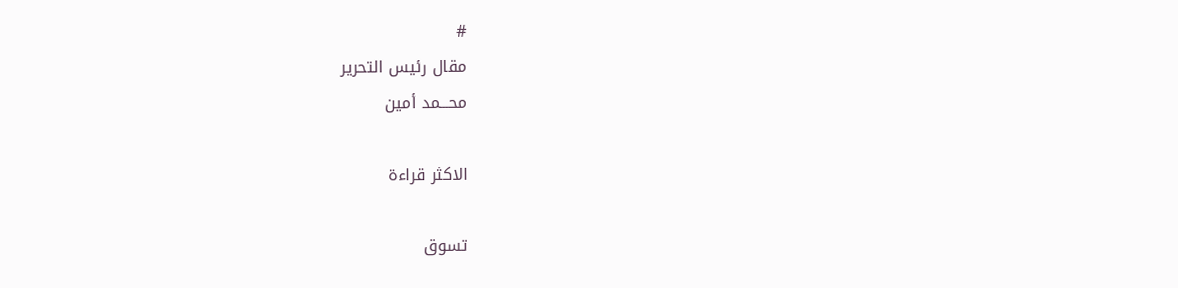#
مقال رئيس التحرير
محـــمد أمين

الاكثر قراءة

تسوق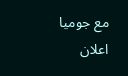مع جوميا
اعلان